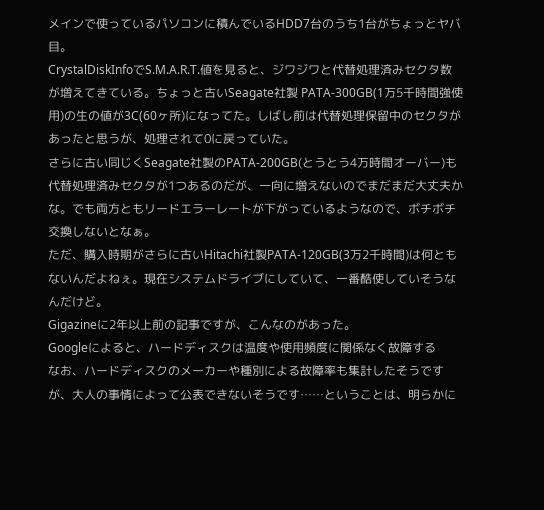メインで使っているパソコンに積んでいるHDD7台のうち1台がちょっとヤバ目。
CrystalDiskInfoでS.M.A.R.T.値を見ると、ジワジワと代替処理済みセクタ数が増えてきている。ちょっと古いSeagate社製 PATA-300GB(1万5千時間強使用)の生の値が3C(60ヶ所)になってた。しばし前は代替処理保留中のセクタがあったと思うが、処理されて0に戻っていた。
さらに古い同じくSeagate社製のPATA-200GB(とうとう4万時間オーバー)も代替処理済みセクタが1つあるのだが、一向に増えないのでまだまだ大丈夫かな。でも両方ともリードエラーレートが下がっているようなので、ボチボチ交換しないとなぁ。
ただ、購入時期がさらに古いHitachi社製PATA-120GB(3万2千時間)は何ともないんだよねぇ。現在システムドライブにしていて、一番酷使していそうなんだけど。
Gigazineに2年以上前の記事ですが、こんなのがあった。
Googleによると、ハードディスクは温度や使用頻度に関係なく故障する
なお、ハードディスクのメーカーや種別による故障率も集計したそうですが、大人の事情によって公表できないそうです……ということは、明らかに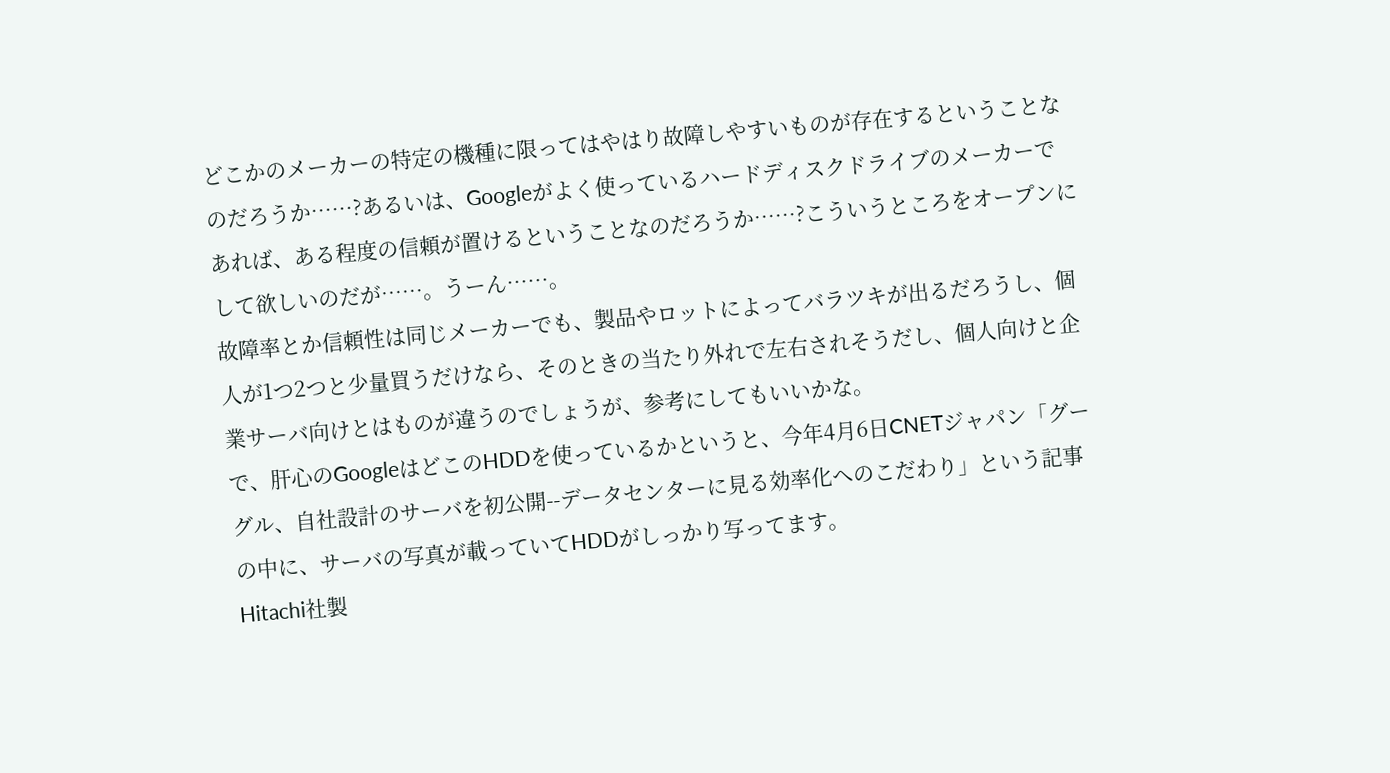どこかのメーカーの特定の機種に限ってはやはり故障しやすいものが存在するということなのだろうか……?あるいは、Googleがよく使っているハードディスクドライブのメーカーであれば、ある程度の信頼が置けるということなのだろうか……?こういうところをオープンにして欲しいのだが……。うーん……。
故障率とか信頼性は同じメーカーでも、製品やロットによってバラツキが出るだろうし、個人が1つ2つと少量買うだけなら、そのときの当たり外れで左右されそうだし、個人向けと企業サーバ向けとはものが違うのでしょうが、参考にしてもいいかな。
で、肝心のGoogleはどこのHDDを使っているかというと、今年4月6日CNETジャパン「グーグル、自社設計のサーバを初公開--データセンターに見る効率化へのこだわり」という記事の中に、サーバの写真が載っていてHDDがしっかり写ってます。
Hitachi社製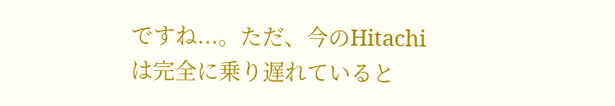ですね...。ただ、今のHitachiは完全に乗り遅れていると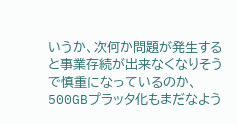いうか、次何か問題が発生すると事業存続が出来なくなりそうで慎重になっているのか、500GBプラッタ化もまだなよう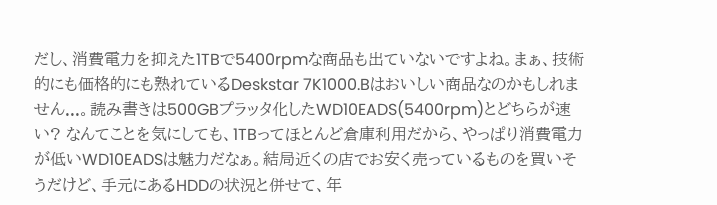だし、消費電力を抑えた1TBで5400rpmな商品も出ていないですよね。まぁ、技術的にも価格的にも熟れているDeskstar 7K1000.Bはおいしい商品なのかもしれません...。読み書きは500GBプラッタ化したWD10EADS(5400rpm)とどちらが速い? なんてことを気にしても、1TBってほとんど倉庫利用だから、やっぱり消費電力が低いWD10EADSは魅力だなぁ。結局近くの店でお安く売っているものを買いそうだけど、手元にあるHDDの状況と併せて、年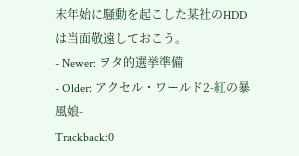末年始に騒動を起こした某社のHDDは当面敬遠しておこう。
- Newer: ヲタ的選挙準備
- Older: アクセル・ワールド2-紅の暴風娘-
Trackback:0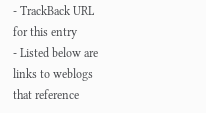- TrackBack URL for this entry
- Listed below are links to weblogs that reference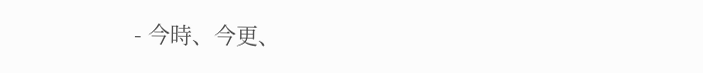- 今時、今更、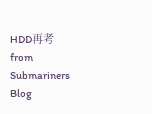HDD再考 from Submariners Blog